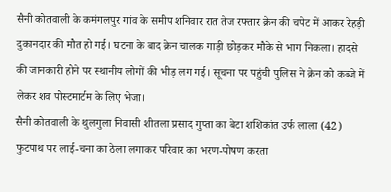सैनी कोतवाली के कमंगलपुर गांव के समीप शनिवार रात तेज रफ्तार क्रेन की चपेट में आकर रेहड़ी दुकानदार की मौत हो गई। घटना के बाद क्रेन चालक गाड़ी छोड़कर मौके से भाग निकला। हादसे की जानकारी होने पर स्थानीय लोगों की भीड़ लग गई। सूचना पर पहुंची पुलिस ने क्रेन को कब्जे में लेकर शव पोस्टमार्टम के लिए भेजा।
सैनी कोतवाली के थुलगुला निवासी शीतला प्रसाद गुप्ता का बेटा शशिकांत उर्फ लाला (42) फुटपाथ पर लाई-चना का ठेला लगाकर परिवार का भरण-पोषण करता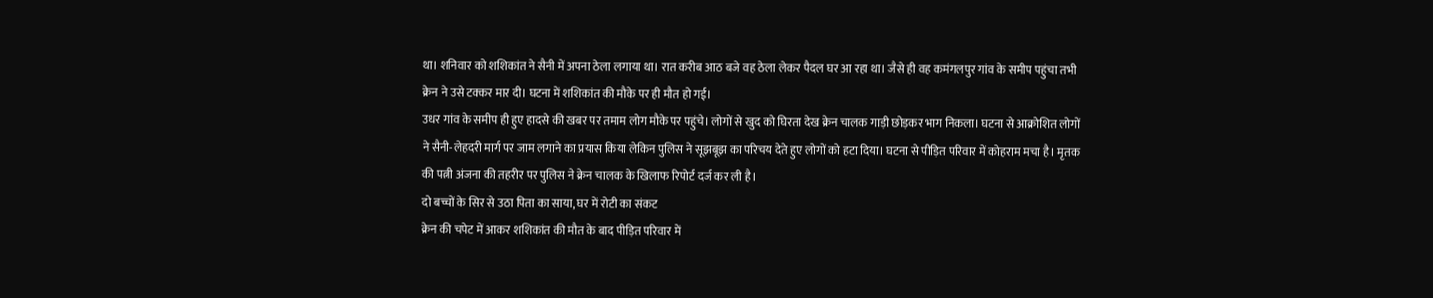था। शनिवार को शशिकांत ने सैनी में अपना ठेला लगाया था। रात करीब आठ बजे वह ठेला लेकर पैदल घर आ रहा था। जैसे ही वह कमंगलपुर गांव के समीप पहुंचा तभी क्रेन ने उसे टक्कर मार दी। घटना में शशिकांत की मौके पर ही मौत हो गई।
उधर गांव के समीप ही हुए हादसे की खबर पर तमाम लोग मौके पर पहुंचे। लोगों से खुद को घिरता देख क्रेन चालक गाड़ी छोड़कर भाग निकला। घटना से आक्रोशित लोगों ने सैनी-लेहदरी मार्ग पर जाम लगाने का प्रयास किया लेकिन पुलिस ने सूझबूझ का परिचय देते हुए लोगों को हटा दिया। घटना से पीड़ित परिवार में कोहराम मचा है। मृतक की पत्नी अंजना की तहरीर पर पुलिस ने क्रेन चालक के खिलाफ रिपोर्ट दर्ज कर ली है।
दो बच्चों के सिर से उठा पिता का साया, घर में रोटी का संकट
क्रेन की चपेट में आकर शशिकांत की मौत के बाद पीड़ित परिवार में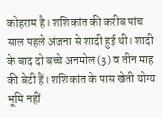कोहराम है। शशिकांत की करीब पांच साल पहले अंजना से शादी हुई थी। शादी के बाद दो बच्चे अनमोल (3) व तीन माह की बेटी हैं। शशिकांत के पास खेती योग्य भूमि नहीं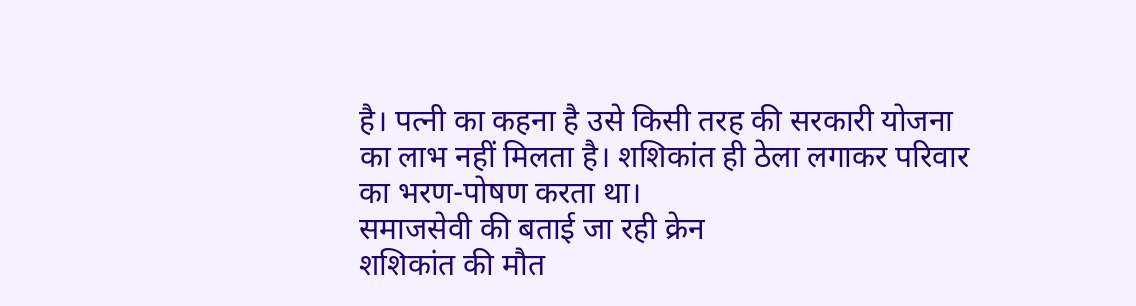है। पत्नी का कहना है उसे किसी तरह की सरकारी योजना का लाभ नहीं मिलता है। शशिकांत ही ठेला लगाकर परिवार का भरण-पोषण करता था।
समाजसेवी की बताई जा रही क्रेन
शशिकांत की मौत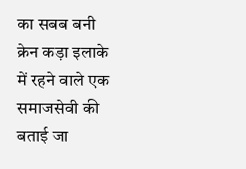का सबब बनी क्रेन कड़ा इलाके में रहने वाले एक समाजसेवी की बताई जा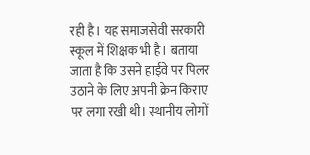रही है। यह समाजसेवी सरकारी स्कूल में शिक्षक भी है। बताया जाता है कि उसने हाईवे पर पिलर उठाने के लिए अपनी क्रेन किराए पर लगा रखी थी। स्थानीय लोगों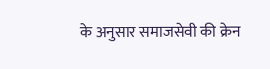के अनुसार समाजसेवी की क्रेन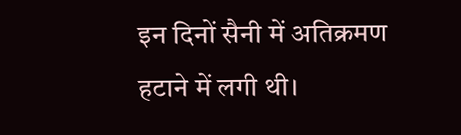इन दिनों सैनी में अतिक्रमण हटाने में लगी थी।